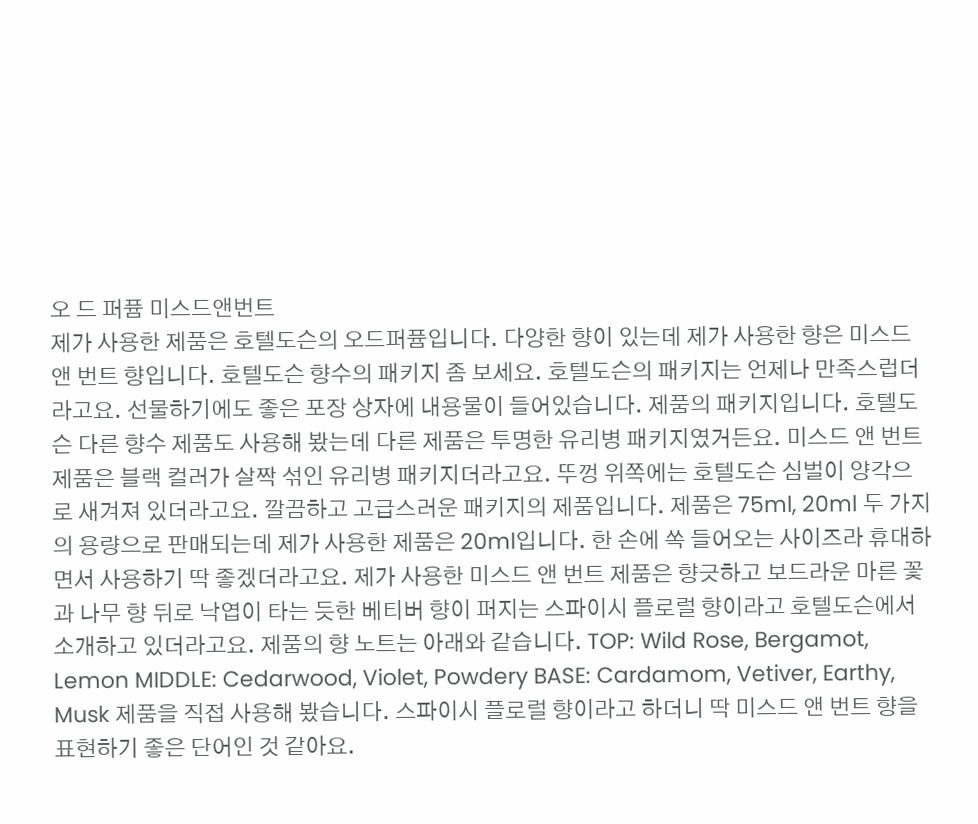오 드 퍼퓸 미스드앤번트
제가 사용한 제품은 호텔도슨의 오드퍼퓸입니다. 다양한 향이 있는데 제가 사용한 향은 미스드 앤 번트 향입니다. 호텔도슨 향수의 패키지 좀 보세요. 호텔도슨의 패키지는 언제나 만족스럽더라고요. 선물하기에도 좋은 포장 상자에 내용물이 들어있습니다. 제품의 패키지입니다. 호텔도슨 다른 향수 제품도 사용해 봤는데 다른 제품은 투명한 유리병 패키지였거든요. 미스드 앤 번트 제품은 블랙 컬러가 살짝 섞인 유리병 패키지더라고요. 뚜껑 위쪽에는 호텔도슨 심벌이 양각으로 새겨져 있더라고요. 깔끔하고 고급스러운 패키지의 제품입니다. 제품은 75ml, 20ml 두 가지의 용량으로 판매되는데 제가 사용한 제품은 20ml입니다. 한 손에 쏙 들어오는 사이즈라 휴대하면서 사용하기 딱 좋겠더라고요. 제가 사용한 미스드 앤 번트 제품은 향긋하고 보드라운 마른 꽃과 나무 향 뒤로 낙엽이 타는 듯한 베티버 향이 퍼지는 스파이시 플로럴 향이라고 호텔도슨에서 소개하고 있더라고요. 제품의 향 노트는 아래와 같습니다. TOP: Wild Rose, Bergamot, Lemon MIDDLE: Cedarwood, Violet, Powdery BASE: Cardamom, Vetiver, Earthy, Musk 제품을 직접 사용해 봤습니다. 스파이시 플로럴 향이라고 하더니 딱 미스드 앤 번트 향을 표현하기 좋은 단어인 것 같아요.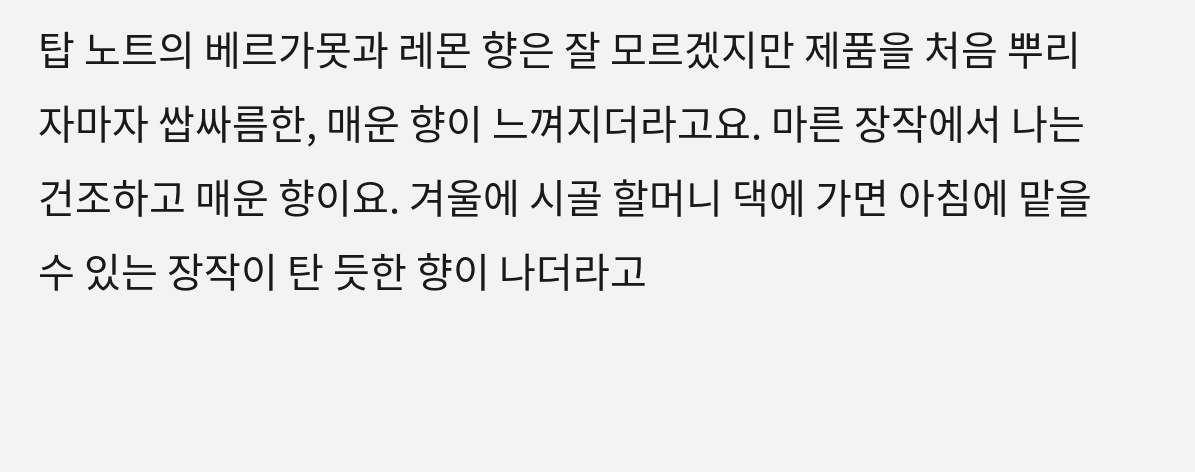탑 노트의 베르가못과 레몬 향은 잘 모르겠지만 제품을 처음 뿌리자마자 쌉싸름한, 매운 향이 느껴지더라고요. 마른 장작에서 나는 건조하고 매운 향이요. 겨울에 시골 할머니 댁에 가면 아침에 맡을 수 있는 장작이 탄 듯한 향이 나더라고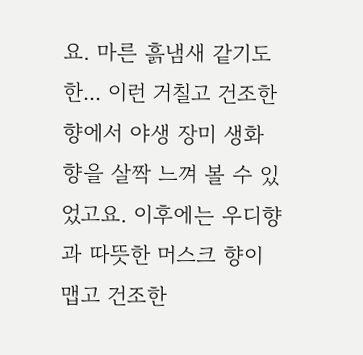요. 마른 흙냄새 같기도 한... 이런 거칠고 건조한 향에서 야생 장미 생화 향을 살짝 느껴 볼 수 있었고요. 이후에는 우디향과 따뜻한 머스크 향이 맵고 건조한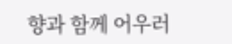향과 함께 어우러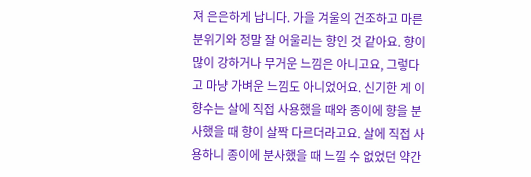져 은은하게 납니다. 가을 겨울의 건조하고 마른 분위기와 정말 잘 어울리는 향인 것 같아요. 향이 많이 강하거나 무거운 느낌은 아니고요, 그렇다고 마냥 가벼운 느낌도 아니었어요. 신기한 게 이 향수는 살에 직접 사용했을 때와 종이에 향을 분사했을 때 향이 살짝 다르더라고요. 살에 직접 사용하니 종이에 분사했을 때 느낄 수 없었던 약간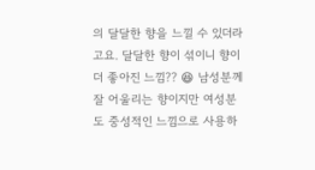의 달달한 향을 느낄 수 있더라고요. 달달한 향이 섞이니 향이 더 좋아진 느낌?? 😆 남성분께 잘 어울리는 향이지만 여성분도 중성적인 느낌으로 사용하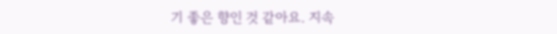기 좋은 향인 것 같아요. 지속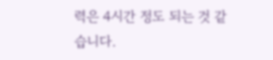력은 4시간 정도 되는 것 같습니다.